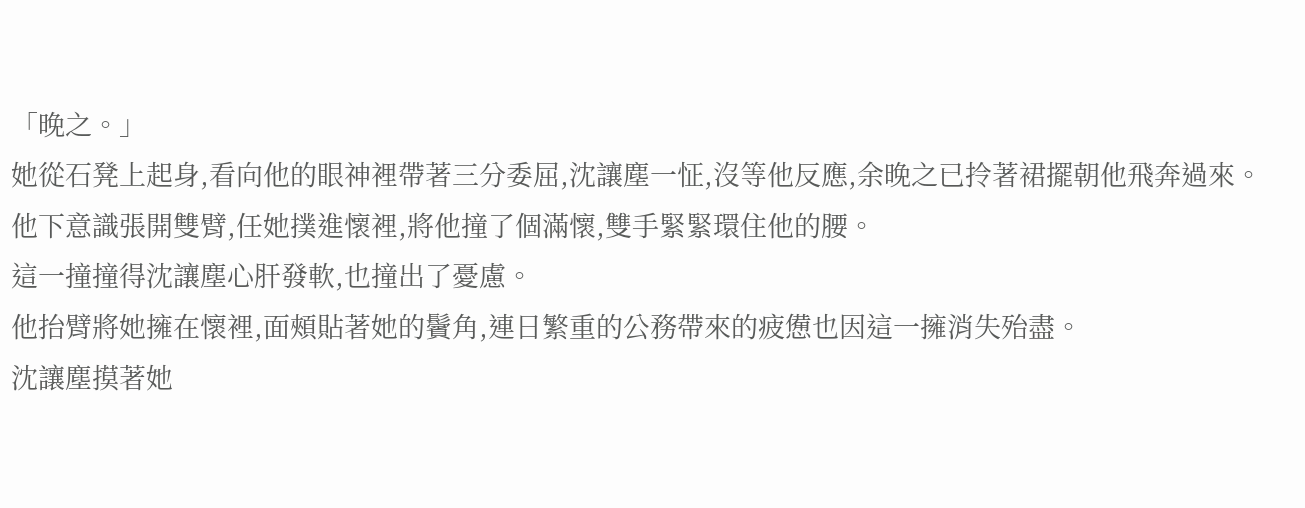「晚之。」
她從石凳上起身,看向他的眼神裡帶著三分委屈,沈讓塵一怔,沒等他反應,余晚之已拎著裙擺朝他飛奔過來。
他下意識張開雙臂,任她撲進懷裡,將他撞了個滿懷,雙手緊緊環住他的腰。
這一撞撞得沈讓塵心肝發軟,也撞出了憂慮。
他抬臂將她擁在懷裡,面頰貼著她的鬢角,連日繁重的公務帶來的疲憊也因這一擁消失殆盡。
沈讓塵摸著她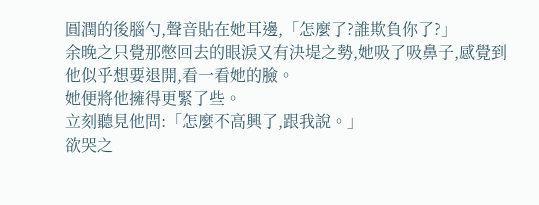圓潤的後腦勺,聲音貼在她耳邊,「怎麼了?誰欺負你了?」
余晚之只覺那憋回去的眼淚又有決堤之勢,她吸了吸鼻子,感覺到他似乎想要退開,看一看她的臉。
她便將他擁得更緊了些。
立刻聽見他問:「怎麼不高興了,跟我說。」
欲哭之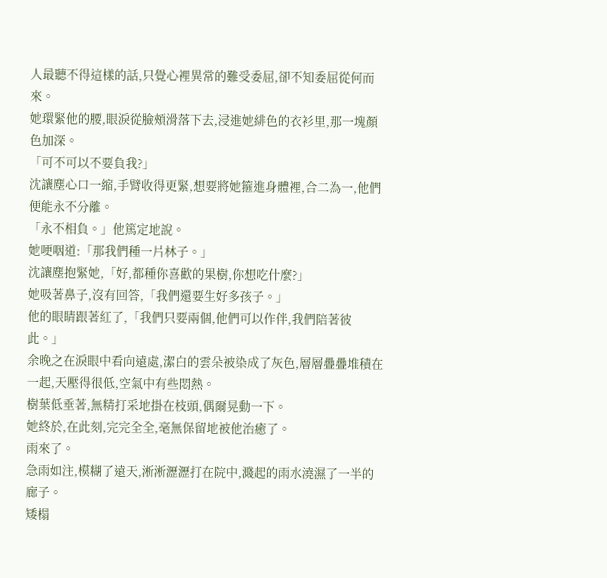人最聽不得這樣的話,只覺心裡異常的難受委屈,卻不知委屈從何而來。
她環緊他的腰,眼淚從臉頰滑落下去,浸進她緋色的衣衫里,那一塊顏色加深。
「可不可以不要負我?」
沈讓塵心口一縮,手臂收得更緊,想要將她箍進身體裡,合二為一,他們便能永不分離。
「永不相負。」他篤定地說。
她哽咽道:「那我們種一片林子。」
沈讓塵抱緊她,「好,都種你喜歡的果樹,你想吃什麼?」
她吸著鼻子,沒有回答,「我們還要生好多孩子。」
他的眼睛跟著紅了,「我們只要兩個,他們可以作伴,我們陪著彼此。」
余晚之在淚眼中看向遠處,潔白的雲朵被染成了灰色,層層疊疊堆積在一起,天壓得很低,空氣中有些悶熱。
樹葉低垂著,無精打采地掛在枝頭,偶爾晃動一下。
她終於,在此刻,完完全全,毫無保留地被他治癒了。
雨來了。
急雨如注,模糊了遠天,淅淅瀝瀝打在院中,濺起的雨水澆濕了一半的廊子。
矮榻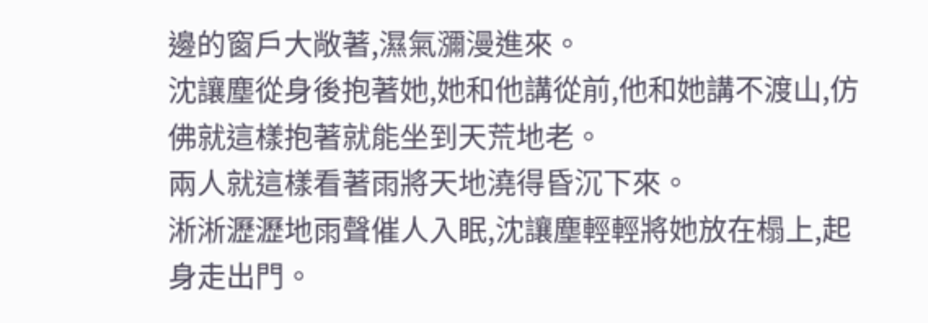邊的窗戶大敞著,濕氣瀰漫進來。
沈讓塵從身後抱著她,她和他講從前,他和她講不渡山,仿佛就這樣抱著就能坐到天荒地老。
兩人就這樣看著雨將天地澆得昏沉下來。
淅淅瀝瀝地雨聲催人入眠,沈讓塵輕輕將她放在榻上,起身走出門。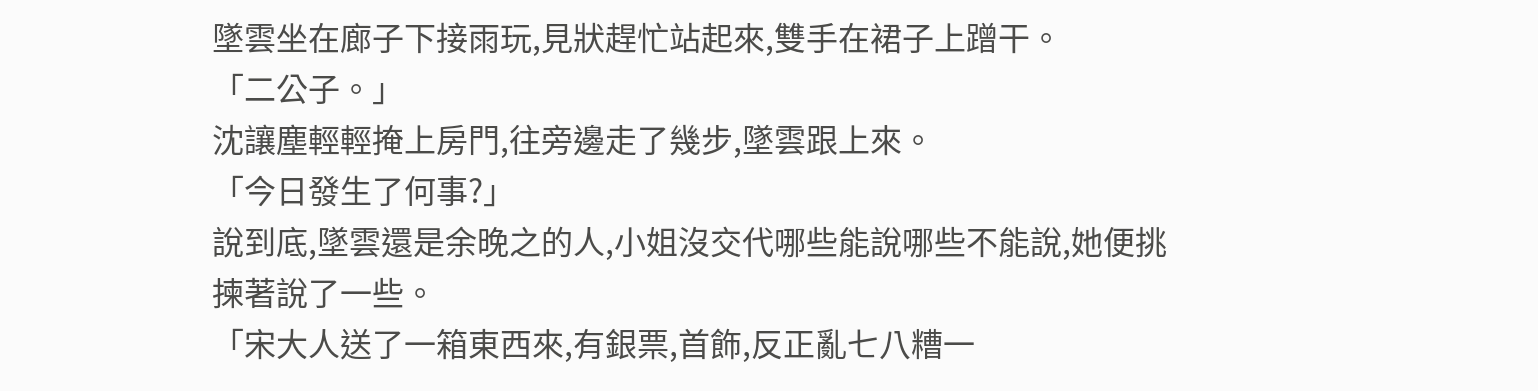墜雲坐在廊子下接雨玩,見狀趕忙站起來,雙手在裙子上蹭干。
「二公子。」
沈讓塵輕輕掩上房門,往旁邊走了幾步,墜雲跟上來。
「今日發生了何事?」
說到底,墜雲還是余晚之的人,小姐沒交代哪些能說哪些不能說,她便挑揀著說了一些。
「宋大人送了一箱東西來,有銀票,首飾,反正亂七八糟一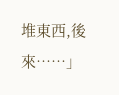堆東西,後來……」